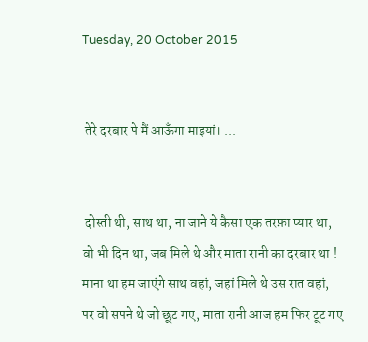Tuesday, 20 October 2015


 तेरे दरबार पे मैं आऊँगा माइयां। ...


 दोस्ती थी, साथ था, ना जाने ये कैसा एक तरफ़ा प्यार था,
वो भी दिन था, जब मिले थे और माता रानी का दरबार था !
माना था हम जाएंगे साथ वहां, जहां मिले थे उस रात वहां,
पर वो सपने थे जो छूट गए, माता रानी आज हम फिर टूट गए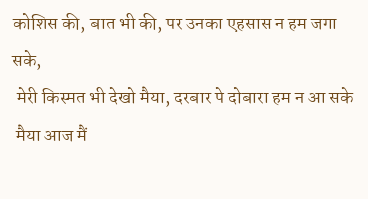कोशिस की, बात भी की, पर उनका एहसास न हम जगा सके,
 मेरी किस्मत भी देखो मैया, दरबार पे दोबारा हम न आ सके
 मैया आज मैं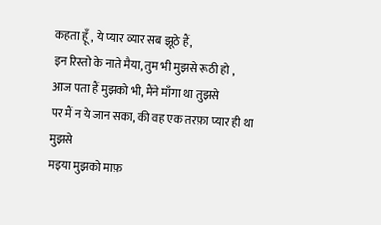कहता हूँ , ये प्यार व्यार सब झूठे हैं,
इन रिस्तो के नाते मैया, तुम भी मुझसे रूठी हो ,
आज पता हैं मुझको भी, मैंने माँगा था तुझसे
पर मैं न ये जान सका, की वह एक तरफ़ा प्यार ही था मुझसे
मइया मुझको माफ़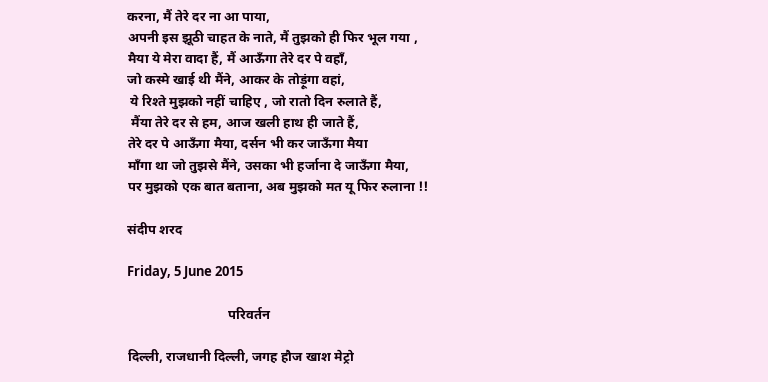करना, मैं तेरे दर ना आ पाया,
अपनी इस झूठी चाहत के नाते, मैं तुझको ही फिर भूल गया ,
मैया ये मेरा वादा हैं, मैं आऊँगा तेरे दर पे वहाँ,
जो कस्मे खाई थी मैंने, आकर के तोड़ूंगा वहां,
 ये रिश्ते मुझको नहीं चाहिए , जो रातो दिन रुलाते हैं,
 मैंया तेरे दर से हम, आज खली हाथ ही जाते हैं,
तेरे दर पे आऊँगा मैया, दर्सन भी कर जाऊँगा मैया
माँगा था जो तुझसे मैंने, उसका भी हर्जाना दे जाऊँगा मैया,
पर मुझको एक बात बताना, अब मुझको मत यू फिर रुलाना !!

संदीप शरद

Friday, 5 June 2015

                              परिवर्तन

दिल्ली, राजधानी दिल्ली, जगह हौज खाश मेट्रो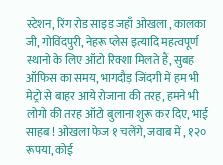स्टेशन, रिंग रोड साइड जहाँ ओखला , कालका जी, गोविंदपुरी, नेहरू प्लेस इत्यादि महत्वपूर्ण स्थानो के लिए ऑटो रिक्शा मिलते हैं, सुबह ऑफिस का समय, भागदौड़ जिंदगी में हम भी मेट्रो से बाहर आये रोजाना की तरह, हमने भी लोगो की तरह ऑटो बुलाना शुरू कर दिए, भाई साहब ! ओखला फेज १ चलेंगे, जवाब में , १२० रूपया, कोई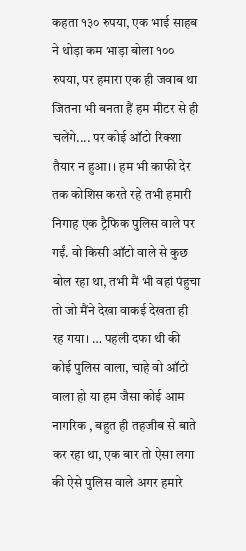कहता १३० रुपया, एक भाई साहब ने थोड़ा कम भाड़ा बोला १०० रुपया, पर हमारा एक ही जवाब था जितना भी बनता हैं हम मीटर से ही चलेंगे.... पर कोई ऑटो रिक्शा तैयार न हुआ। । हम भी काफी देर तक कोशिस करते रहे तभी हमारी निगाह एक ट्रैफिक पुलिस वाले पर गईं. वो किसी ऑटो वाले से कुछ बोल रहा था, तभी मैं भी वहां पंहुचा तो जो मैंने देखा वाकई देखता ही रह गया। … पहली दफा थी की कोई पुलिस वाला, चाहे वो ऑटो वाला हो या हम जैसा कोई आम नागरिक , बहुत ही तहजीब से बाते कर रहा था, एक बार तो ऐसा लगा की ऐसे पुलिस वाले अगर हमारे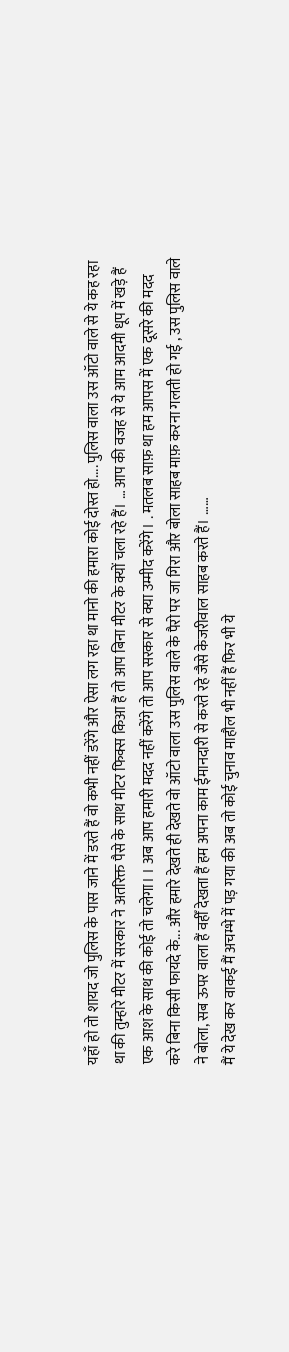यहाँ हो तो शायद जो पुलिस के पास जाने में डरते हैं वो कभी नहीं डरेंगे और ऐसा लग रहा था मानो की हमारा कोई दोस्त हो.... पुलिस वाला उस ऑटो वाले से ये कह रहा था की तुम्हारे मीटर में सरकार ने अतरिक्त पैसे के साथ मीटर फिक्स किआ हैं तो आप बिना मीटर के क्यों चला रहे हैं। … आप की वजह से ये आम आदमी धूप में खड़े हैं एक आश के साथ की कोई तो चलेगा। । अब आप हमारी मदद नहीं करेंगे तो आप सरकार से क्या उम्मीद करेंगे। . मतलब साफ़ था हम आपस में एक दूसरे की मदद करे बिना किसी फायदे के... और हमारे देखते ही देखते वो ऑटो वाला उस पुलिस वाले के पैरो पर जा गिरा और बोला साहब माफ़ करना गलती हो गई , उस पुलिस वाले ने बोला, सब ऊपर वाला हैं वहीँ देखता हैं हम अपना काम ईमानदारी से करते रहे जैसे केजरीवाल साहब करते हैं। ……
मैं ये देख कर वाकई मैं अचम्भे में पड़ गया की अब तो कोई चुनाव माहौल भी नहीं हैं फिर भी ये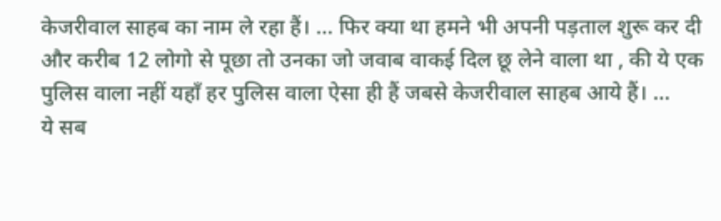केजरीवाल साहब का नाम ले रहा हैं। … फिर क्या था हमने भी अपनी पड़ताल शुरू कर दी और करीब 12 लोगो से पूछा तो उनका जो जवाब वाकई दिल छू लेने वाला था , की ये एक पुलिस वाला नहीं यहाँ हर पुलिस वाला ऐसा ही हैं जबसे केजरीवाल साहब आये हैं। …
ये सब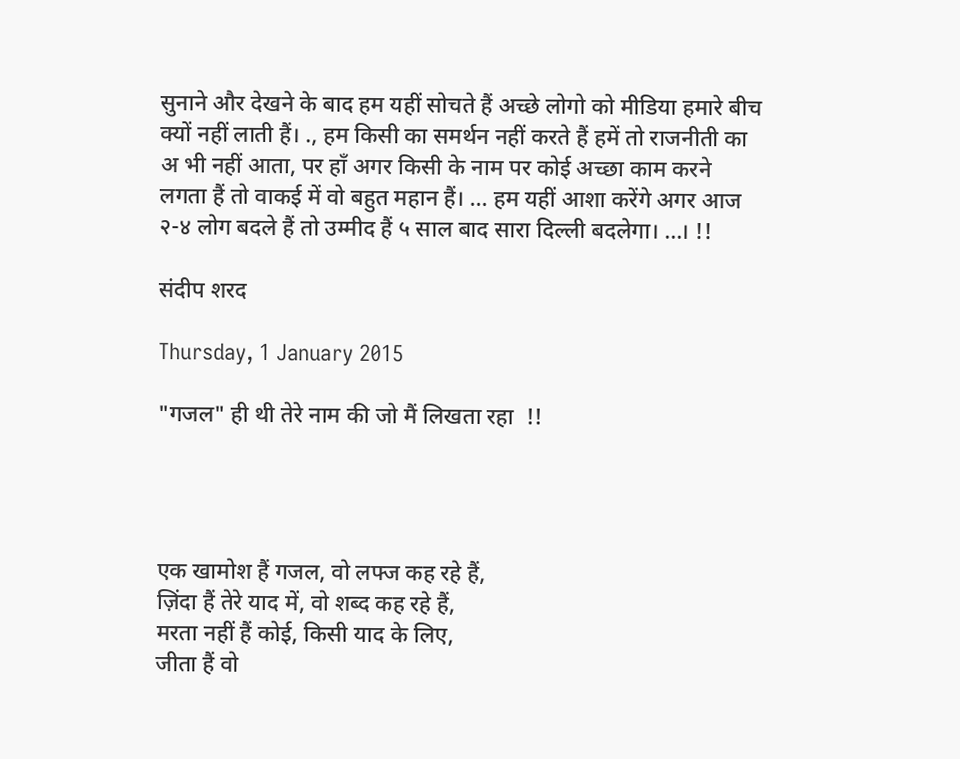सुनाने और देखने के बाद हम यहीं सोचते हैं अच्छे लोगो को मीडिया हमारे बीच क्यों नहीं लाती हैं। ., हम किसी का समर्थन नहीं करते हैं हमें तो राजनीती का अ भी नहीं आता, पर हाँ अगर किसी के नाम पर कोई अच्छा काम करने लगता हैं तो वाकई में वो बहुत महान हैं। … हम यहीं आशा करेंगे अगर आज २-४ लोग बदले हैं तो उम्मीद हैं ५ साल बाद सारा दिल्ली बदलेगा। …। !!

संदीप शरद

Thursday, 1 January 2015

"गजल" ही थी तेरे नाम की जो मैं लिखता रहा  !!




एक खामोश हैं गजल, वो लफ्ज कह रहे हैं,
ज़िंदा हैं तेरे याद में, वो शब्द कह रहे हैं,
मरता नहीं हैं कोई, किसी याद के लिए,
जीता हैं वो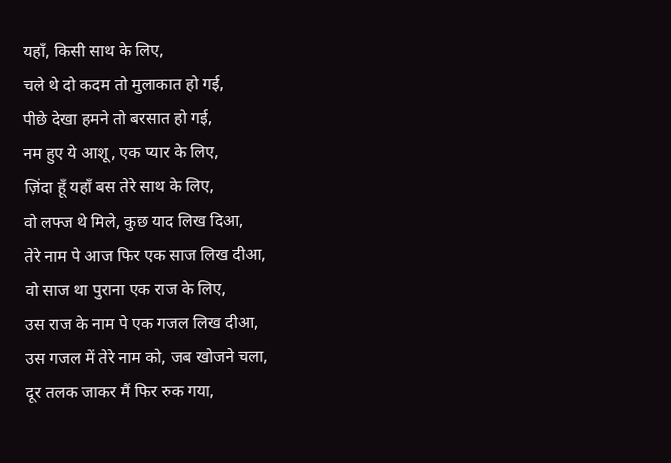यहाँ, किसी साथ के लिए,
चले थे दो कदम तो मुलाकात हो गई,
पीछे देखा हमने तो बरसात हो गई,
नम हुए ये आशू, एक प्यार के लिए,
ज़िंदा हूँ यहाँ बस तेरे साथ के लिए,
वो लफ्ज थे मिले, कुछ याद लिख दिआ,
तेरे नाम पे आज फिर एक साज लिख दीआ,
वो साज था पुराना एक राज के लिए,
उस राज के नाम पे एक गजल लिख दीआ,
उस गजल में तेरे नाम को, जब खोजने चला,
दूर तलक जाकर मैं फिर रुक गया,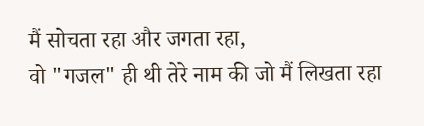मैं सोचता रहा और जगता रहा,
वो "गजल" ही थी तेरे नाम की जो मैं लिखता रहा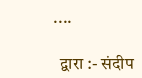....

  द्वारा :- संदीप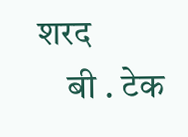शरद
    बी . टेक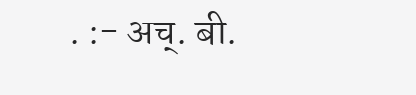. :- अच्. बी.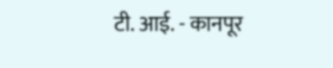टी. आई. - कानपूर